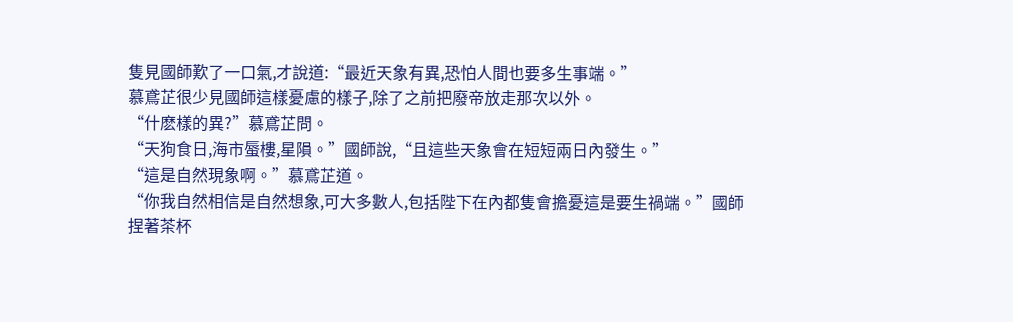隻見國師歎了一口氣,才說道:“最近天象有異,恐怕人間也要多生事端。”
慕鳶芷很少見國師這樣憂慮的樣子,除了之前把廢帝放走那次以外。
“什麽樣的異?”慕鳶芷問。
“天狗食日,海市蜃樓,星隕。”國師說,“且這些天象會在短短兩日內發生。”
“這是自然現象啊。”慕鳶芷道。
“你我自然相信是自然想象,可大多數人,包括陛下在內都隻會擔憂這是要生禍端。”國師捏著茶杯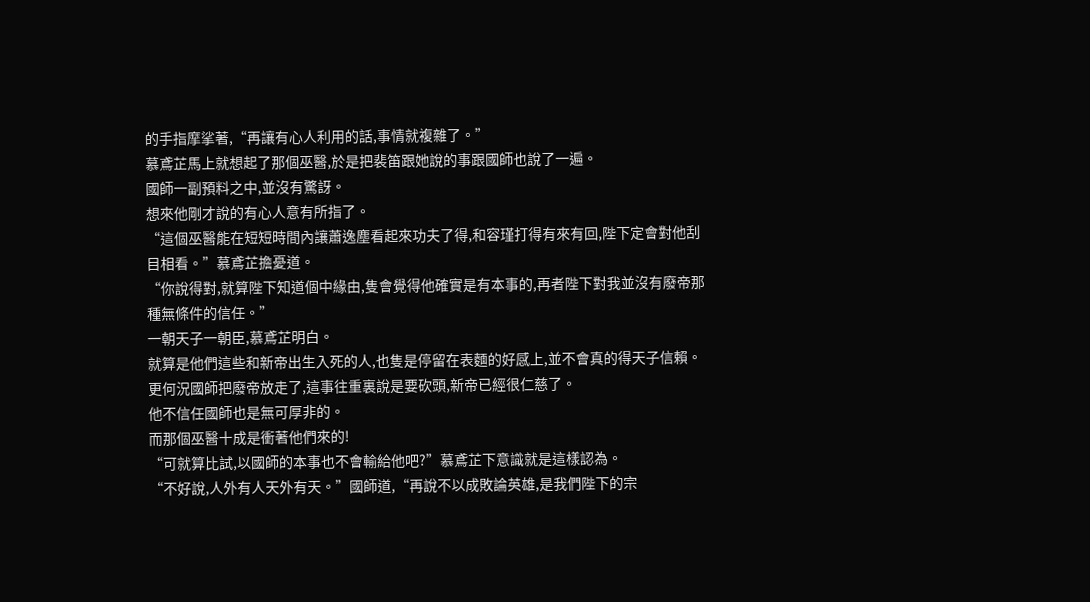的手指摩挲著,“再讓有心人利用的話,事情就複雜了。”
慕鳶芷馬上就想起了那個巫醫,於是把裴笛跟她說的事跟國師也說了一遍。
國師一副預料之中,並沒有驚訝。
想來他剛才說的有心人意有所指了。
“這個巫醫能在短短時間內讓蕭逸塵看起來功夫了得,和容瑾打得有來有回,陛下定會對他刮目相看。”慕鳶芷擔憂道。
“你說得對,就算陛下知道個中緣由,隻會覺得他確實是有本事的,再者陛下對我並沒有廢帝那種無條件的信任。”
一朝天子一朝臣,慕鳶芷明白。
就算是他們這些和新帝出生入死的人,也隻是停留在表麵的好感上,並不會真的得天子信賴。
更何況國師把廢帝放走了,這事往重裏說是要砍頭,新帝已經很仁慈了。
他不信任國師也是無可厚非的。
而那個巫醫十成是衝著他們來的!
“可就算比試,以國師的本事也不會輸給他吧?”慕鳶芷下意識就是這樣認為。
“不好說,人外有人天外有天。”國師道,“再說不以成敗論英雄,是我們陛下的宗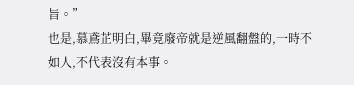旨。”
也是,慕鳶芷明白,畢竟廢帝就是逆風翻盤的,一時不如人,不代表沒有本事。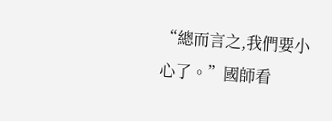“總而言之,我們要小心了。”國師看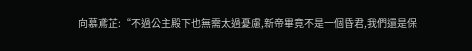向慕鳶芷:“不過公主殿下也無需太過憂慮,新帝畢竟不是一個昏君,我們還是保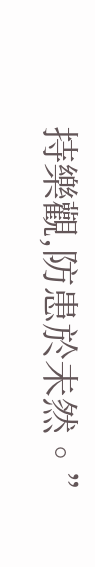持樂觀,防患於未然。”